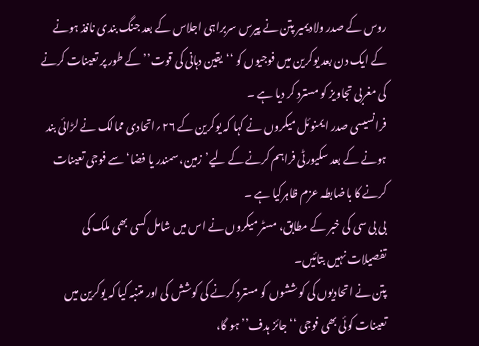روس کے صدر ولادیمیر پتن نے پیرس سربراہی اجلاس کے بعد جنگ بندی نافذ ہونے کے ایک دن بعد یوکرین میں فوجیوں کو ‘‘یقین دہانی کی قوت’’ کے طور پر تعینات کرنے کی مغربی تجاویز کو مسترد کر دیا ہے ۔
فرانسیسی صدر ایمنوئل میکروں نے کہا کہ یوکرین کے ۲۶؍اتحادی ممالک نے لڑائی بند ہونے کے بعد سکیورٹی فراہم کرنے کے لیے’زمین، سمندر یا فضا‘سے فوجی تعینات کرنے کا باضابطہ عزم ظاہرکیا ہے ۔
بی بی سی کی خبر کے مطابق، مسٹر میکروں نے اس میں شامل کسی بھی ملک کی تفصیلات نہیں بتائیں۔
پتن نے اتحادیوں کی کوششوں کو مسترد کرنے کی کوشش کی اور متنبہ کیا کہ یوکرین میں تعینات کوئی بھی فوجی ‘‘جائز ہدف’’ ہو گا،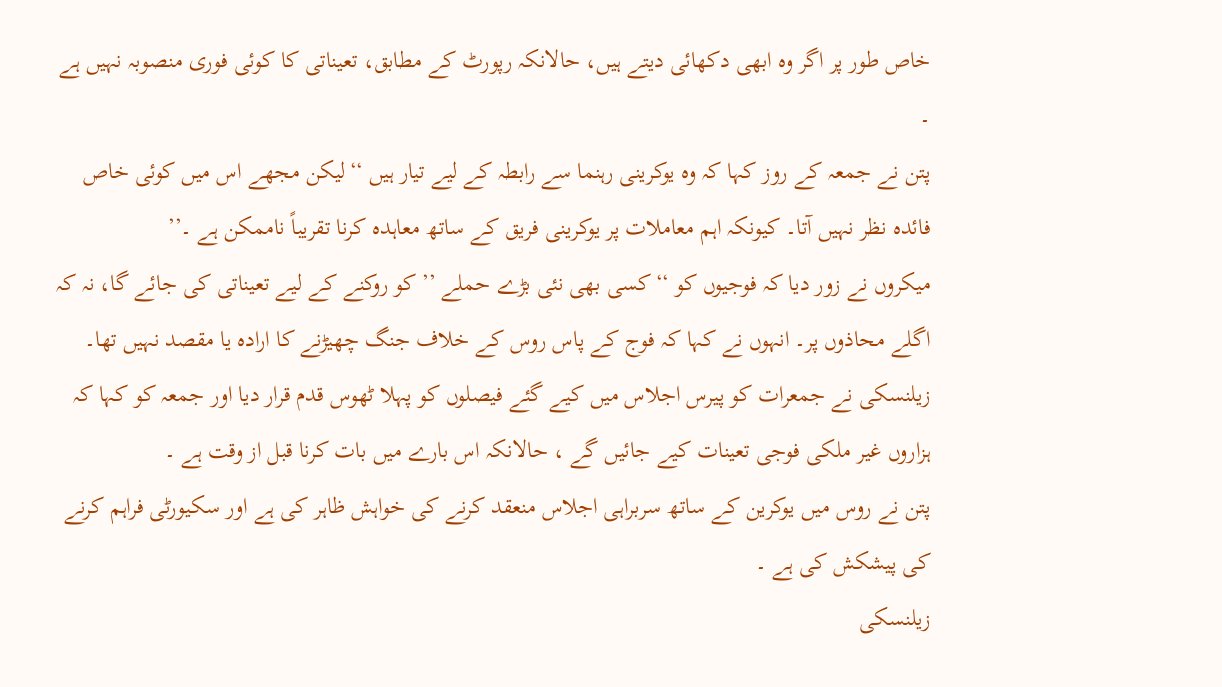خاص طور پر اگر وہ ابھی دکھائی دیتے ہیں، حالانکہ رپورٹ کے مطابق، تعیناتی کا کوئی فوری منصوبہ نہیں ہے ۔
پتن نے جمعہ کے روز کہا کہ وہ یوکرینی رہنما سے رابطہ کے لیے تیار ہیں ‘‘لیکن مجھے اس میں کوئی خاص فائدہ نظر نہیں آتا۔ کیونکہ اہم معاملات پر یوکرینی فریق کے ساتھ معاہدہ کرنا تقریباً ناممکن ہے ۔’’
میکروں نے زور دیا کہ فوجیوں کو ‘‘کسی بھی نئی بڑے حملے ’’ کو روکنے کے لیے تعیناتی کی جائے گا، نہ کہ اگلے محاذوں پر۔ انہوں نے کہا کہ فوج کے پاس روس کے خلاف جنگ چھیڑنے کا ارادہ یا مقصد نہیں تھا۔
زیلنسکی نے جمعرات کو پیرس اجلاس میں کیے گئے فیصلوں کو پہلا ٹھوس قدم قرار دیا اور جمعہ کو کہا کہ ہزاروں غیر ملکی فوجی تعینات کیے جائیں گے ، حالانکہ اس بارے میں بات کرنا قبل از وقت ہے ۔
پتن نے روس میں یوکرین کے ساتھ سربراہی اجلاس منعقد کرنے کی خواہش ظاہر کی ہے اور سکیورٹی فراہم کرنے کی پیشکش کی ہے ۔
زیلنسکی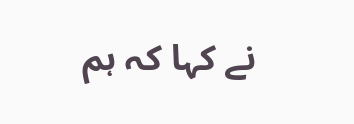نے کہا کہ ہم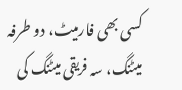کسی بھی فارمیٹ، دو طرفہ میٹنگ، سہ فریقی میٹنگ کی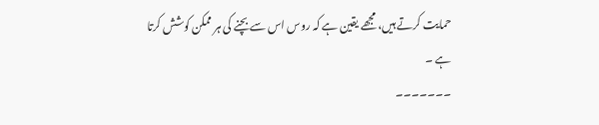حمایت کرتے ہیں، مجھے یقین ہے کہ روس اس سے بچنے کی ہر ممکن کوشش کرتا ہے ۔
۔۔۔۔۔۔۔